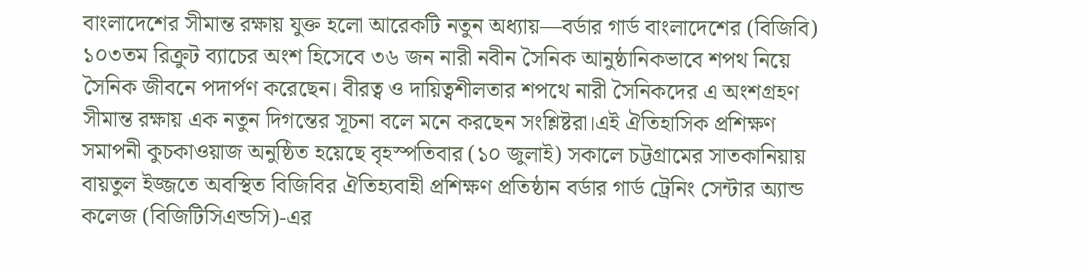বাংলাদেশের সীমান্ত রক্ষায় যুক্ত হলো আরেকটি নতুন অধ্যায়—বর্ডার গার্ড বাংলাদেশের (বিজিবি) ১০৩তম রিক্রুট ব্যাচের অংশ হিসেবে ৩৬ জন নারী নবীন সৈনিক আনুষ্ঠানিকভাবে শপথ নিয়ে সৈনিক জীবনে পদার্পণ করেছেন। বীরত্ব ও দায়িত্বশীলতার শপথে নারী সৈনিকদের এ অংশগ্রহণ সীমান্ত রক্ষায় এক নতুন দিগন্তের সূচনা বলে মনে করছেন সংশ্লিষ্টরা।এই ঐতিহাসিক প্রশিক্ষণ সমাপনী কুচকাওয়াজ অনুষ্ঠিত হয়েছে বৃহস্পতিবার (১০ জুলাই) সকালে চট্টগ্রামের সাতকানিয়ায় বায়তুল ইজ্জতে অবস্থিত বিজিবির ঐতিহ্যবাহী প্রশিক্ষণ প্রতিষ্ঠান বর্ডার গার্ড ট্রেনিং সেন্টার অ্যান্ড কলেজ (বিজিটিসিএন্ডসি)-এর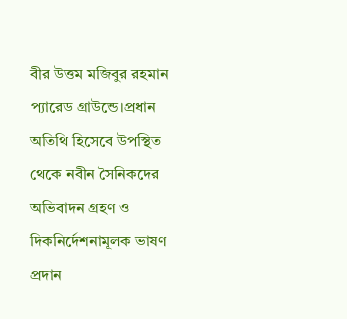বীর উত্তম মজিবুর রহমান প্যারেড গ্রাউন্ডে।প্রধান অতিথি হিসেবে উপস্থিত থেকে নবীন সৈনিকদের অভিবাদন গ্রহণ ও দিকনির্দেশনামূলক ভাষণ প্রদান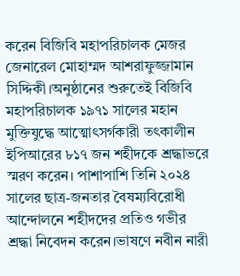করেন বিজিবি মহাপরিচালক মেজর জেনারেল মোহাম্মদ আশরাফুজ্জামান সিদ্দিকী।অনুষ্ঠানের শুরুতেই বিজিবি মহাপরিচালক ১৯৭১ সালের মহান মুক্তিযুদ্ধে আত্মোৎসর্গকারী তৎকালীন ইপিআরের ৮১৭ জন শহীদকে শ্রদ্ধাভরে স্মরণ করেন। পাশাপাশি তিনি ২০২৪ সালের ছাত্র-জনতার বৈষম্যবিরোধী আন্দোলনে শহীদদের প্রতিও গভীর শ্রদ্ধা নিবেদন করেন।ভাষণে নবীন নারী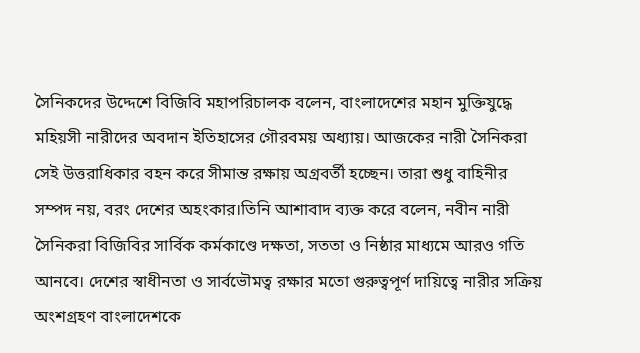সৈনিকদের উদ্দেশে বিজিবি মহাপরিচালক বলেন, বাংলাদেশের মহান মুক্তিযুদ্ধে মহিয়সী নারীদের অবদান ইতিহাসের গৌরবময় অধ্যায়। আজকের নারী সৈনিকরা সেই উত্তরাধিকার বহন করে সীমান্ত রক্ষায় অগ্রবর্তী হচ্ছেন। তারা শুধু বাহিনীর সম্পদ নয়, বরং দেশের অহংকার।তিনি আশাবাদ ব্যক্ত করে বলেন, নবীন নারী সৈনিকরা বিজিবির সার্বিক কর্মকাণ্ডে দক্ষতা, সততা ও নিষ্ঠার মাধ্যমে আরও গতি আনবে। দেশের স্বাধীনতা ও সার্বভৌমত্ব রক্ষার মতো গুরুত্বপূর্ণ দায়িত্বে নারীর সক্রিয় অংশগ্রহণ বাংলাদেশকে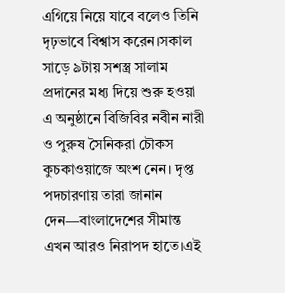এগিয়ে নিয়ে যাবে বলেও তিনি দৃঢ়ভাবে বিশ্বাস করেন।সকাল সাড়ে ৯টায় সশস্ত্র সালাম প্রদানের মধ্য দিয়ে শুরু হওয়া এ অনুষ্ঠানে বিজিবির নবীন নারী ও পুরুষ সৈনিকরা চৌকস কুচকাওয়াজে অংশ নেন। দৃপ্ত পদচারণায় তারা জানান দেন—বাংলাদেশের সীমান্ত এখন আরও নিরাপদ হাতে।এই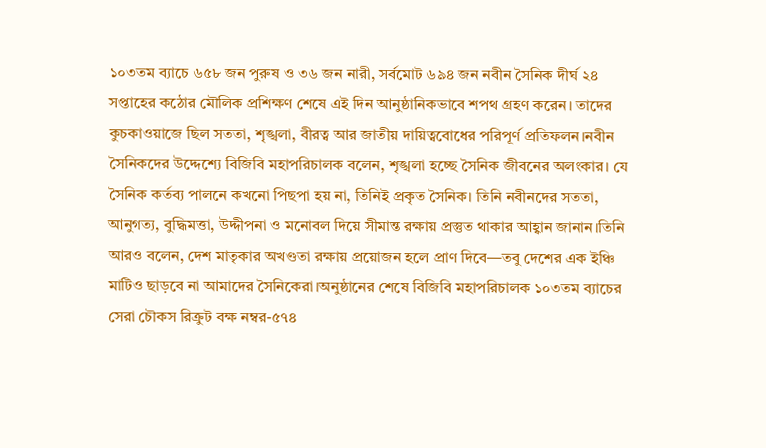১০৩তম ব্যাচে ৬৫৮ জন পুরুষ ও ৩৬ জন নারী, সর্বমোট ৬৯৪ জন নবীন সৈনিক দীর্ঘ ২৪ সপ্তাহের কঠোর মৌলিক প্রশিক্ষণ শেষে এই দিন আনুষ্ঠানিকভাবে শপথ গ্রহণ করেন। তাদের কুচকাওয়াজে ছিল সততা, শৃঙ্খলা, বীরত্ব আর জাতীয় দায়িত্ববোধের পরিপূর্ণ প্রতিফলন।নবীন সৈনিকদের উদ্দেশ্যে বিজিবি মহাপরিচালক বলেন, শৃঙ্খলা হচ্ছে সৈনিক জীবনের অলংকার। যে সৈনিক কর্তব্য পালনে কখনো পিছপা হয় না, তিনিই প্রকৃত সৈনিক। তিনি নবীনদের সততা, আনুগত্য, বুদ্ধিমত্তা, উদ্দীপনা ও মনোবল দিয়ে সীমান্ত রক্ষায় প্রস্তুত থাকার আহ্বান জানান।তিনি আরও বলেন, দেশ মাতৃকার অখণ্ডতা রক্ষায় প্রয়োজন হলে প্রাণ দিবে—তবু দেশের এক ইঞ্চি মাটিও ছাড়বে না আমাদের সৈনিকেরা।অনুষ্ঠানের শেষে বিজিবি মহাপরিচালক ১০৩তম ব্যাচের সেরা চৌকস রিক্রুট বক্ষ নম্বর-৫৭৪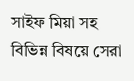সাইফ মিয়া সহ বিভিন্ন বিষয়ে সেরা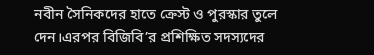নবীন সৈনিকদের হাতে ক্রেস্ট ও পুরস্কার তুলে দেন।এরপর বিজিবি’র প্রশিক্ষিত সদস্যদের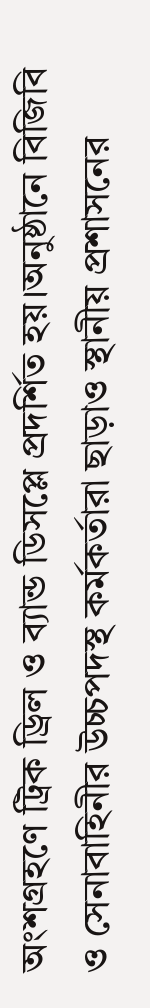অংশগ্রহণে ট্রিক ড্রিল ও ব্যান্ড ডিসপ্লে প্রদর্শিত হয়।অনুষ্ঠানে বিজিবি ও সেনাবাহিনীর উচ্চপদস্থ কর্মকর্তারা ছাড়াও স্থানীয় প্রশাসনের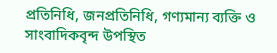প্রতিনিধি, জনপ্রতিনিধি, গণ্যমান্য ব্যক্তি ও সাংবাদিকবৃন্দ উপস্থিত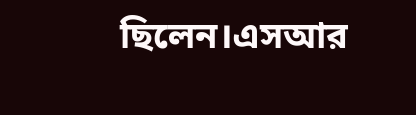ছিলেন।এসআর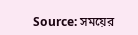Source: সময়ের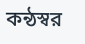কন্ঠস্বর